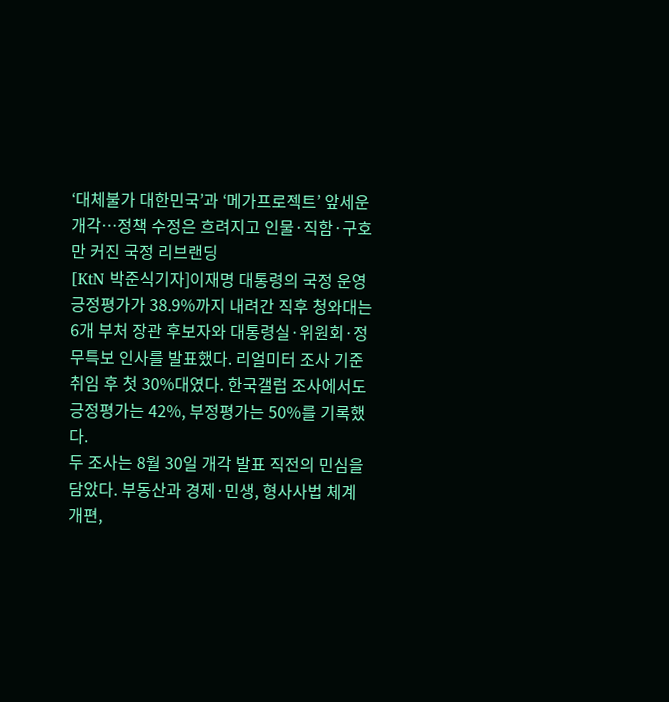‘대체불가 대한민국’과 ‘메가프로젝트’ 앞세운 개각…정책 수정은 흐려지고 인물·직함·구호만 커진 국정 리브랜딩
[KtN 박준식기자]이재명 대통령의 국정 운영 긍정평가가 38.9%까지 내려간 직후 청와대는 6개 부처 장관 후보자와 대통령실·위원회·정무특보 인사를 발표했다. 리얼미터 조사 기준 취임 후 첫 30%대였다. 한국갤럽 조사에서도 긍정평가는 42%, 부정평가는 50%를 기록했다.
두 조사는 8월 30일 개각 발표 직전의 민심을 담았다. 부동산과 경제·민생, 형사사법 체계 개편,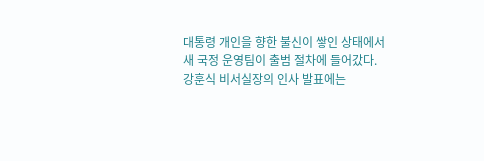대통령 개인을 향한 불신이 쌓인 상태에서 새 국정 운영팀이 출범 절차에 들어갔다.
강훈식 비서실장의 인사 발표에는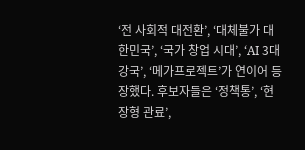‘전 사회적 대전환’, ‘대체불가 대한민국’, ‘국가 창업 시대’, ‘AI 3대 강국’, ‘메가프로젝트’가 연이어 등장했다. 후보자들은 ‘정책통’, ‘현장형 관료’,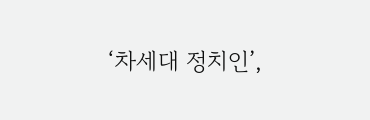‘차세대 정치인’,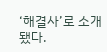‘해결사’로 소개됐다.